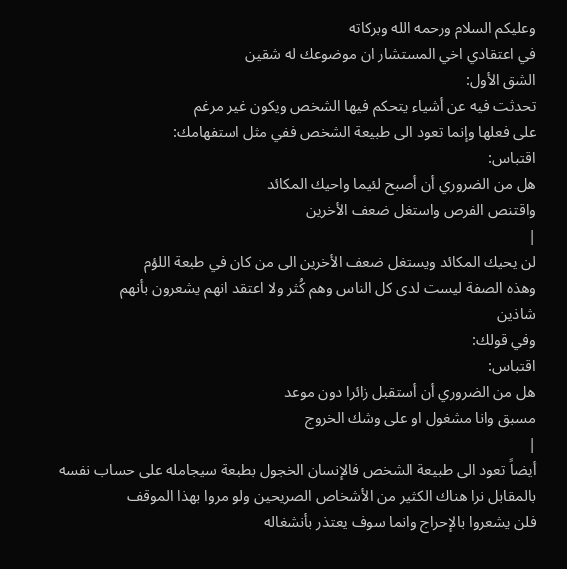وعليكم السلام ورحمه الله وبركاته
في اعتقادي اخي المستشار ان موضوعك له شقين
الشق الأول:
تحدثت فيه عن أشياء يتحكم فيها الشخص ويكون غير مرغم
على فعلها وإنما تعود الى طبيعة الشخص ففي مثل استفهامك:
اقتباس:
هل من الضروري أن أصبح لئيما واحيك المكائد
واقتنص الفرص واستغل ضعف الأخرين
|
لن يحيك المكائد ويستغل ضعف الأخرين الى من كان في طبعة اللؤم
وهذه الصفة ليست لدى كل الناس وهم كُثر ولا اعتقد انهم يشعرون بأنهم
شاذين
وفي قولك:
اقتباس:
هل من الضروري أن أستقبل زائرا دون موعد
مسبق وانا مشغول او على وشك الخروج
|
أيضاً تعود الى طبيعة الشخص فالإنسان الخجول بطبعة سيجامله على حساب نفسه
بالمقابل نرا هناك الكثير من الأشخاص الصريحين ولو مروا بهذا الموقف
فلن يشعروا بالإحراج وانما سوف يعتذر بأنشغاله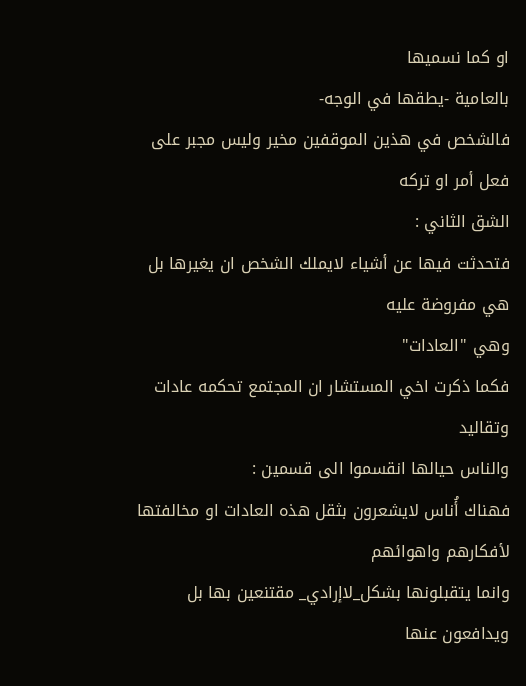او كما نسميها
بالعامية -يطقها في الوجه-
فالشخص في هذين الموقفين مخير وليس مجبر على فعل أمر او تركه
الشق الثاني :
فتحدثت فيها عن أشياء لايملك الشخص ان يغيرها بل هي مفروضة عليه
وهي "العادات"
فكما ذكرت اخي المستشار ان المجتمع تحكمه عادات وتقاليد
والناس حيالها انقسموا الى قسمين :
فهناك أُناس لايشعرون بثقل هذه العادات او مخالفتها لأفكارهم واهوائهم
وانما يتقبلونها بشكل_لاإرادي_ مقتنعين بها بل ويدافعون عنها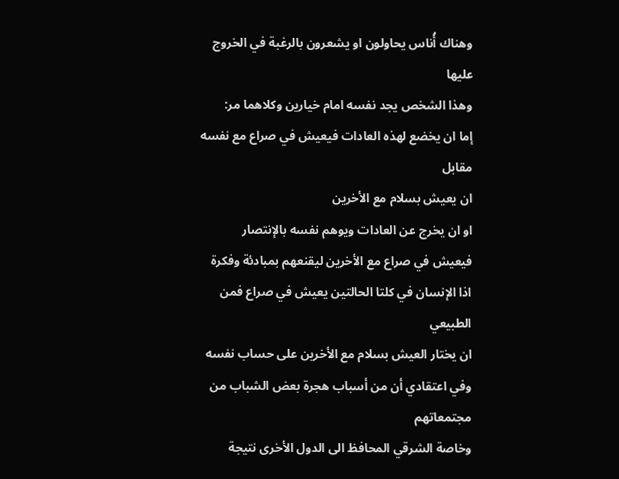وهناك أُناس يحاولون او يشعرون بالرغبة في الخروج عليها
وهذا الشخص يجد نفسه امام خيارين وكلاهما مر:
إما ان يخضع لهذه العادات فيعيش في صراع مع نفسه مقابل
ان يعيش بسلام مع الأخرين
او ان يخرج عن العادات ويوهم نفسه بالإنتصار
فيعيش في صراع مع الأخرين ليقنعهم بمبادئة وفكرة
اذا الإنسان في كلتا الحالتين يعيش في صراع فمن الطبيعي
ان يختار العيش بسلام مع الأخرين على حساب نفسه
وفي اعتقادي أن من أسباب هجرة بعض الشباب من مجتمعاتهم
وخاصة الشرقي المحافظ الى الدول الأخرى نتيجة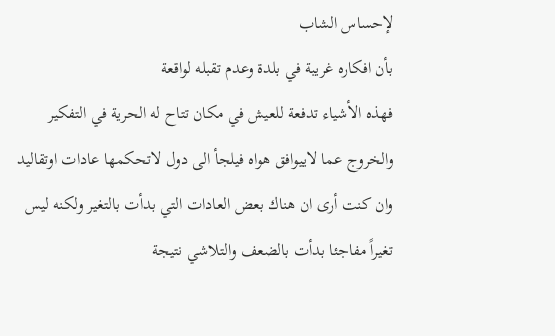لإحساس الشاب
بأن افكاره غريبة في بلدة وعدم تقبله لواقعة
فهذه الأشياء تدفعة للعيش في مكان تتاح له الحرية في التفكير
والخروج عما لاييوافق هواه فيلجأ الى دول لاتحكمها عادات اوتقاليد
وان كنت أرى ان هناك بعض العادات التي بدأت بالتغير ولكنه ليس
تغيراً مفاجئا بدأت بالضعف والتلاشي نتيجة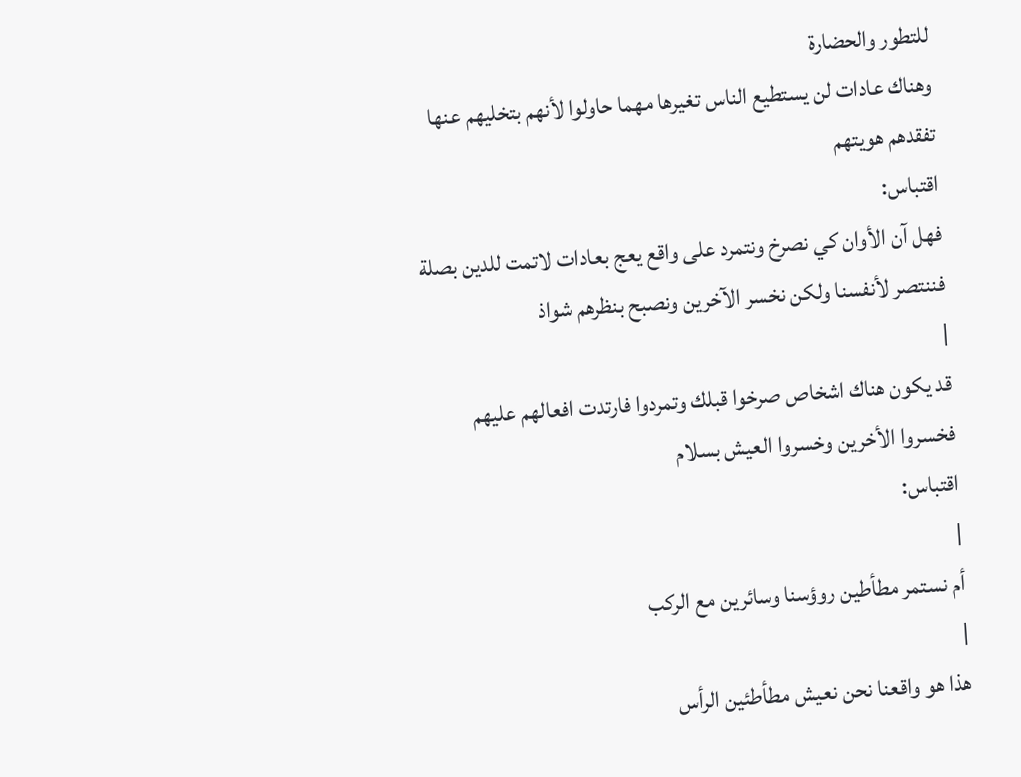للتطور والحضارة
وهناك عادات لن يستطيع الناس تغيرها مهما حاولوا لأنهم بتخليهم عنها
تفقدهم هويتهم
اقتباس:
فهل آن الأوان كي نصرخ ونتمرد على واقع يعج بعادات لاتمت للدين بصلة
فننتصر لأنفسنا ولكن نخسر الآخرين ونصبح بنظرهم شواذ
|
قد يكون هناك اشخاص صرخوا قبلك وتمردوا فارتدت افعالهم عليهم
فخسروا الأخرين وخسروا العيش بسلام
اقتباس:
|
أم نستمر مطأطين روؤسنا وسائرين مع الركب
|
هذا هو واقعنا نحن نعيش مطأطئين الرأس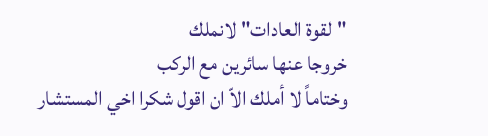"لقوة العادات" لانملك
خروجا عنها سائرين مع الركب
وختاماً لا أملك الاّ ان اقول شكرا اخي المستشار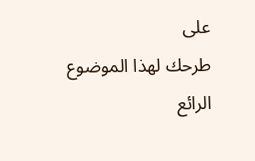على
طرحك لهذا الموضوع الرائع